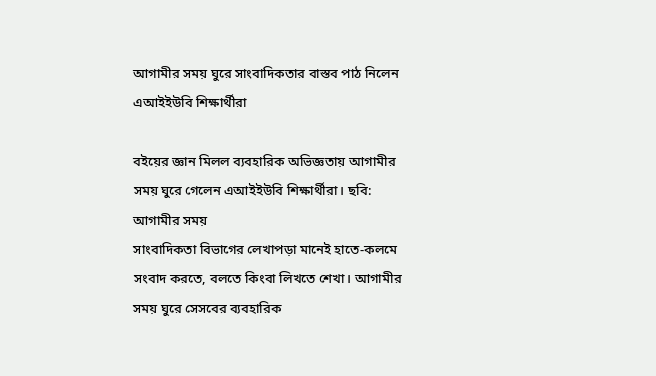আগামীর সময় ঘুরে সাংবাদিকতার বাস্তব পাঠ নিলেন এআইইউবি শিক্ষার্থীরা

বইয়ের জ্ঞান মিলল ব্যবহারিক অভিজ্ঞতায় আগামীর সময় ঘুরে গেলেন এআইইউবি শিক্ষার্থীরা। ছবি: আগামীর সময়
সাংবাদিকতা বিভাগের লেখাপড়া মানেই হাতে-কলমে সংবাদ করতে, বলতে কিংবা লিখতে শেখা। আগামীর সময় ঘুরে সেসবের ব্যবহারিক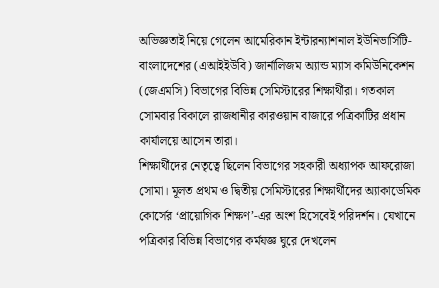অভিজ্ঞতাই নিয়ে গেলেন আমেরিকান ইন্টারন্যাশনাল ইউনিভার্সিটি-বাংলাদেশের (এআইইউবি) জার্নালিজম অ্যান্ড ম্যাস কমিউনিকেশন (জেএমসি) বিভাগের বিভিন্ন সেমিস্টারের শিক্ষার্থীরা। গতকাল সোমবার বিকালে রাজধানীর কারওয়ান বাজারে পত্রিকাটির প্রধান কার্যালয়ে আসেন তারা।
শিক্ষার্থীদের নেতৃত্বে ছিলেন বিভাগের সহকারী অধ্যাপক আফরোজা সোমা। মূলত প্রথম ও দ্বিতীয় সেমিস্টারের শিক্ষার্থীদের অ্যাকাডেমিক কোর্সের ‘প্রায়োগিক শিক্ষণ’-এর অংশ হিসেবেই পরিদর্শন। যেখানে পত্রিকার বিভিন্ন বিভাগের কর্মযজ্ঞ ঘুরে দেখলেন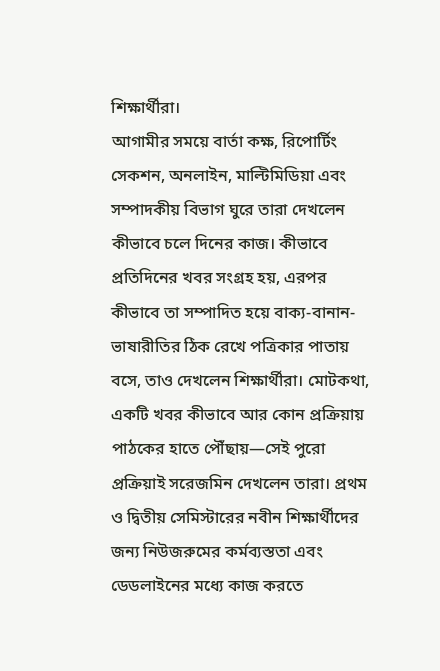শিক্ষার্থীরা।
আগামীর সময়ে বার্তা কক্ষ, রিপোর্টিং সেকশন, অনলাইন, মাল্টিমিডিয়া এবং সম্পাদকীয় বিভাগ ঘুরে তারা দেখলেন কীভাবে চলে দিনের কাজ। কীভাবে প্রতিদিনের খবর সংগ্রহ হয়, এরপর কীভাবে তা সম্পাদিত হয়ে বাক্য-বানান-ভাষারীতির ঠিক রেখে পত্রিকার পাতায় বসে, তাও দেখলেন শিক্ষার্থীরা। মোটকথা, একটি খবর কীভাবে আর কোন প্রক্রিয়ায় পাঠকের হাতে পৌঁছায়—সেই পুরো প্রক্রিয়াই সরেজমিন দেখলেন তারা। প্রথম ও দ্বিতীয় সেমিস্টারের নবীন শিক্ষার্থীদের জন্য নিউজরুমের কর্মব্যস্ততা এবং ডেডলাইনের মধ্যে কাজ করতে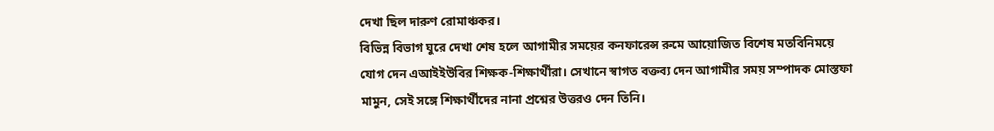দেখা ছিল দারুণ রোমাঞ্চকর।
বিভিন্ন বিভাগ ঘুরে দেখা শেষ হলে আগামীর সময়ের কনফারেন্স রুমে আয়োজিত বিশেষ মতবিনিময়ে যোগ দেন এআইইউবির শিক্ষক-শিক্ষার্থীরা। সেখানে স্বাগত বক্তব্য দেন আগামীর সময় সম্পাদক মোস্তফা মামুন, সেই সঙ্গে শিক্ষার্থীদের নানা প্রশ্নের উত্তরও দেন তিনি।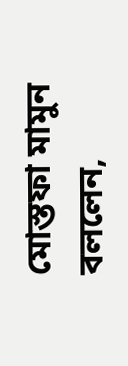মোস্তফা মামুন বললেন,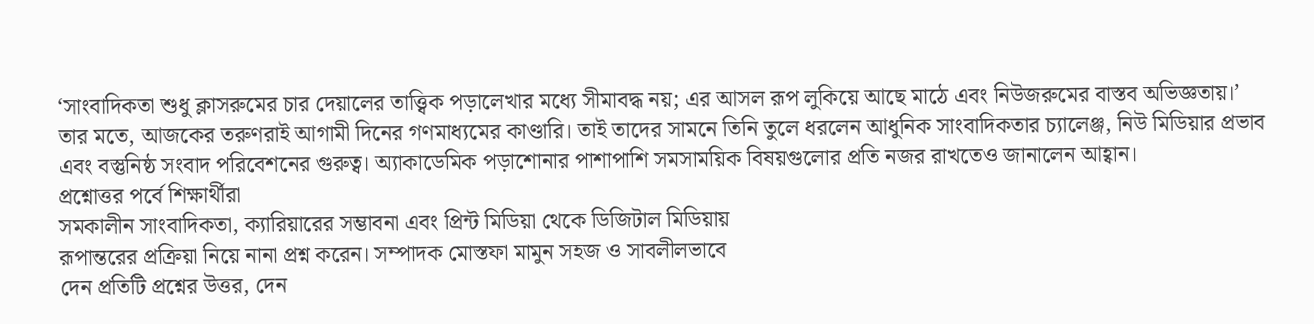‘সাংবাদিকতা শুধু ক্লাসরুমের চার দেয়ালের তাত্ত্বিক পড়ালেখার মধ্যে সীমাবদ্ধ নয়; এর আসল রূপ লুকিয়ে আছে মাঠে এবং নিউজরুমের বাস্তব অভিজ্ঞতায়।’
তার মতে, আজকের তরুণরাই আগামী দিনের গণমাধ্যমের কাণ্ডারি। তাই তাদের সামনে তিনি তুলে ধরলেন আধুনিক সাংবাদিকতার চ্যালেঞ্জ, নিউ মিডিয়ার প্রভাব এবং বস্তুনিষ্ঠ সংবাদ পরিবেশনের গুরুত্ব। অ্যাকাডেমিক পড়াশোনার পাশাপাশি সমসাময়িক বিষয়গুলোর প্রতি নজর রাখতেও জানালেন আহ্বান।
প্রশ্নোত্তর পর্বে শিক্ষার্থীরা
সমকালীন সাংবাদিকতা, ক্যারিয়ারের সম্ভাবনা এবং প্রিন্ট মিডিয়া থেকে ডিজিটাল মিডিয়ায়
রূপান্তরের প্রক্রিয়া নিয়ে নানা প্রশ্ন করেন। সম্পাদক মোস্তফা মামুন সহজ ও সাবলীলভাবে
দেন প্রতিটি প্রশ্নের উত্তর, দেন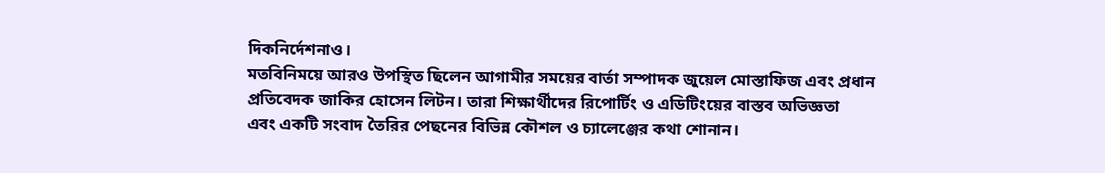দিকনির্দেশনাও।
মতবিনিময়ে আরও উপস্থিত ছিলেন আগামীর সময়ের বার্তা সম্পাদক জুয়েল মোস্তাফিজ এবং প্রধান
প্রতিবেদক জাকির হোসেন লিটন। তারা শিক্ষার্থীদের রিপোর্টিং ও এডিটিংয়ের বাস্তব অভিজ্ঞতা
এবং একটি সংবাদ তৈরির পেছনের বিভিন্ন কৌশল ও চ্যালেঞ্জের কথা শোনান।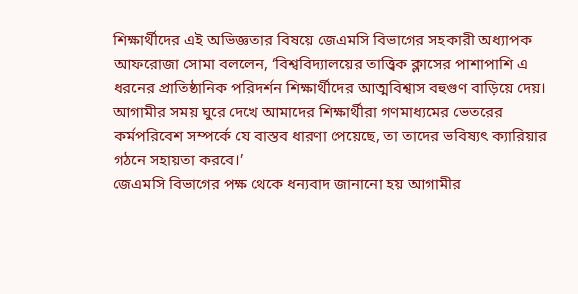শিক্ষার্থীদের এই অভিজ্ঞতার বিষয়ে জেএমসি বিভাগের সহকারী অধ্যাপক আফরোজা সোমা বললেন, ‘বিশ্ববিদ্যালয়ের তাত্ত্বিক ক্লাসের পাশাপাশি এ ধরনের প্রাতিষ্ঠানিক পরিদর্শন শিক্ষার্থীদের আত্মবিশ্বাস বহুগুণ বাড়িয়ে দেয়। আগামীর সময় ঘুরে দেখে আমাদের শিক্ষার্থীরা গণমাধ্যমের ভেতরের কর্মপরিবেশ সম্পর্কে যে বাস্তব ধারণা পেয়েছে, তা তাদের ভবিষ্যৎ ক্যারিয়ার গঠনে সহায়তা করবে।’
জেএমসি বিভাগের পক্ষ থেকে ধন্যবাদ জানানো হয় আগামীর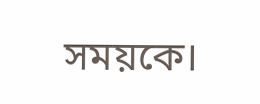সময়কে।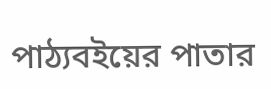পাঠ্যবইয়ের পাতার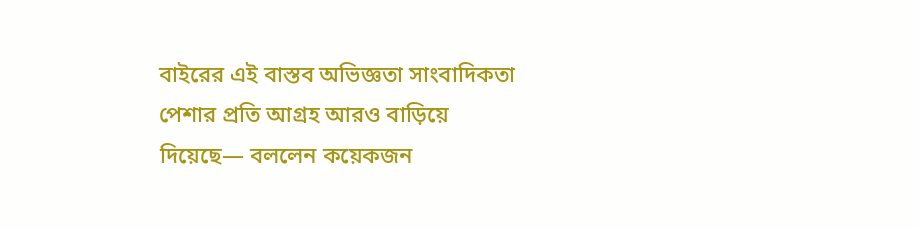বাইরের এই বাস্তব অভিজ্ঞতা সাংবাদিকতা পেশার প্রতি আগ্রহ আরও বাড়িয়ে দিয়েছে— বললেন কয়েকজন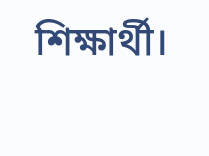শিক্ষার্থী।